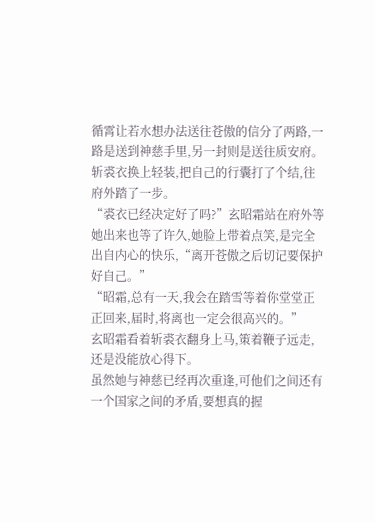循霄让若水想办法送往苍傲的信分了两路,一路是送到神慈手里,另一封则是送往质安府。
斩裘衣换上轻装,把自己的行囊打了个结,往府外踏了一步。
“裘衣已经决定好了吗?”玄昭霜站在府外等她出来也等了许久,她脸上带着点笑,是完全出自内心的快乐,“离开苍傲之后切记要保护好自己。”
“昭霜,总有一天,我会在踏雪等着你堂堂正正回来,届时,将离也一定会很高兴的。”
玄昭霜看着斩裘衣翻身上马,策着鞭子远走,还是没能放心得下。
虽然她与神慈已经再次重逢,可他们之间还有一个国家之间的矛盾,要想真的握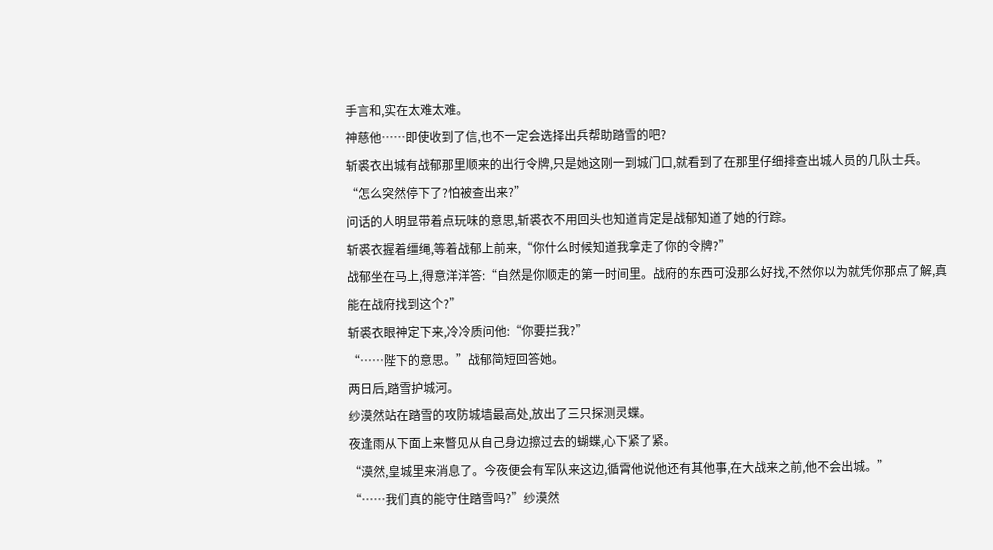手言和,实在太难太难。
神慈他……即使收到了信,也不一定会选择出兵帮助踏雪的吧?
斩裘衣出城有战郁那里顺来的出行令牌,只是她这刚一到城门口,就看到了在那里仔细排查出城人员的几队士兵。
“怎么突然停下了?怕被查出来?”
问话的人明显带着点玩味的意思,斩裘衣不用回头也知道肯定是战郁知道了她的行踪。
斩裘衣握着缰绳,等着战郁上前来,“你什么时候知道我拿走了你的令牌?”
战郁坐在马上,得意洋洋答:“自然是你顺走的第一时间里。战府的东西可没那么好找,不然你以为就凭你那点了解,真能在战府找到这个?”
斩裘衣眼神定下来,冷冷质问他:“你要拦我?”
“……陛下的意思。”战郁简短回答她。
两日后,踏雪护城河。
纱漠然站在踏雪的攻防城墙最高处,放出了三只探测灵蝶。
夜逢雨从下面上来瞥见从自己身边擦过去的蝴蝶,心下紧了紧。
“漠然,皇城里来消息了。今夜便会有军队来这边,循霄他说他还有其他事,在大战来之前,他不会出城。”
“……我们真的能守住踏雪吗?”纱漠然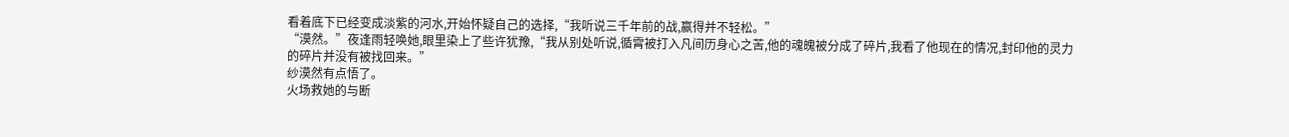看着底下已经变成淡紫的河水,开始怀疑自己的选择,“我听说三千年前的战,赢得并不轻松。”
“漠然。”夜逢雨轻唤她,眼里染上了些许犹豫,“我从别处听说,循霄被打入凡间历身心之苦,他的魂魄被分成了碎片,我看了他现在的情况,封印他的灵力的碎片并没有被找回来。”
纱漠然有点悟了。
火场救她的与断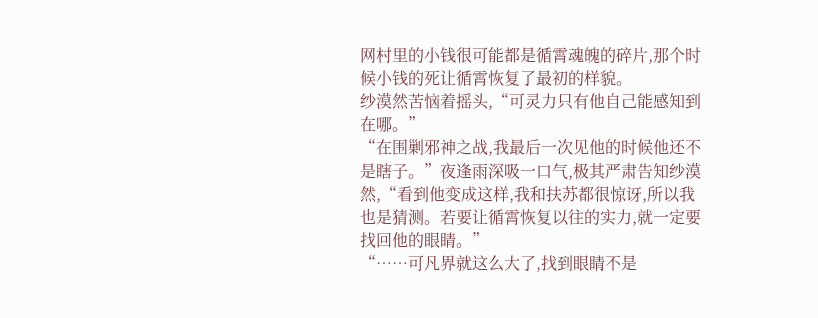网村里的小钱很可能都是循霄魂魄的碎片,那个时候小钱的死让循霄恢复了最初的样貌。
纱漠然苦恼着摇头,“可灵力只有他自己能感知到在哪。”
“在围剿邪神之战,我最后一次见他的时候他还不是瞎子。”夜逢雨深吸一口气,极其严肃告知纱漠然,“看到他变成这样,我和扶苏都很惊讶,所以我也是猜测。若要让循霄恢复以往的实力,就一定要找回他的眼睛。”
“……可凡界就这么大了,找到眼睛不是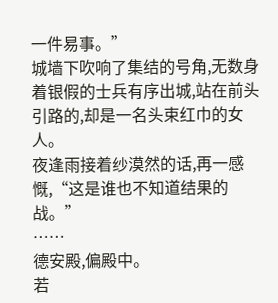一件易事。”
城墙下吹响了集结的号角,无数身着银假的士兵有序出城,站在前头引路的,却是一名头束红巾的女人。
夜逢雨接着纱漠然的话,再一感慨,“这是谁也不知道结果的战。”
……
德安殿,偏殿中。
若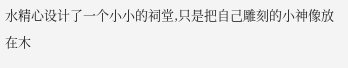水精心设计了一个小小的祠堂,只是把自己雕刻的小神像放在木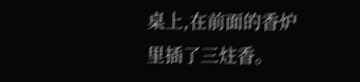桌上,在前面的香炉里插了三炷香。